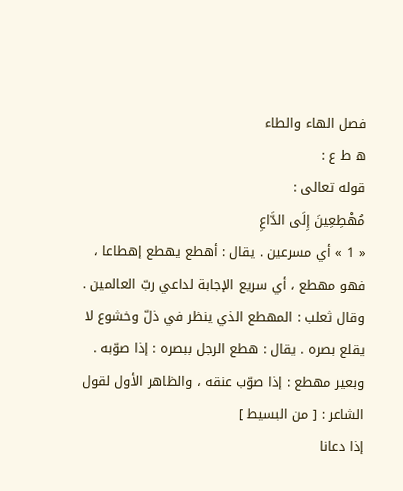فصل الهاء والطاء
ه ط ع :
قوله تعالى :
مُهْطِعِينَ إِلَى الدَّاعِ
« 1 » أي مسرعين . يقال : أهطع يهطع إهطاعا ، فهو مهطع ، أي سريع الإجابة لداعي ربّ العالمين . وقال ثعلب : المهطع الذي ينظر في ذلّ وخشوع لا يقلع بصره . يقال : هطع الرجل ببصره : إذا صوّبه . وبعير مهطع : إذا صوّب عنقه ، والظاهر الأول لقول الشاعر : [ من البسيط ]
إذا دعانا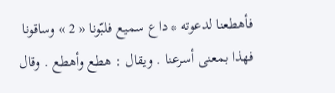فأهطعنا لدعوته * داع سميع فلبّونا « 2 » وساقونا
فهذا بمعنى أسرعنا . ويقال : هطع وأهطع . وقال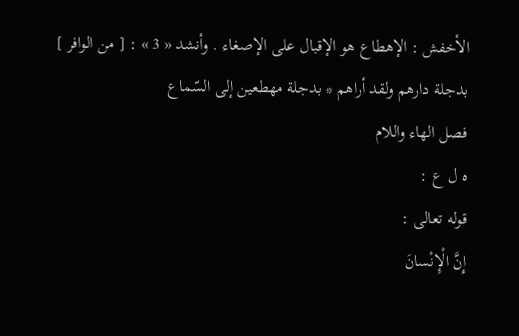الأخفش : الإهطاع هو الإقبال على الإصغاء . وأنشد « 3 » : [ من الوافر ]
بدجلة دارهم ولقد أراهم * بدجلة مهطعين إلى السّماع
فصل الهاء واللام
ه ل ع :
قوله تعالى :
إِنَّ الْإِنْسانَ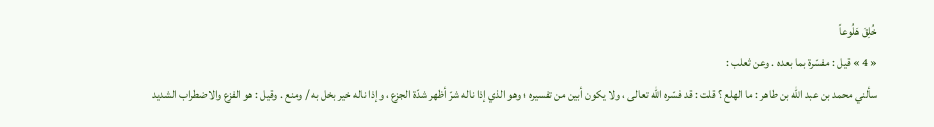خُلِقَ هَلُوعاً
« 4 » قيل : مفسّرة بما بعده . وعن ثعلب :
سألني محمد بن عبد اللّه بن طاهر : ما الهلع ؟ قلت : قد فسّره اللّه تعالى ، ولا يكون أبين من تفسيره ؛ وهو الذي إذا ناله شرّ أظهر شدّة الجزع ، وإذا ناله خير بخل به / ومنع . وقيل : هو الفزع والاضطراب الشديد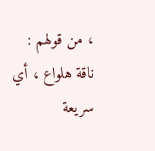، من قولهم : ناقة هلواع ، أي سريعة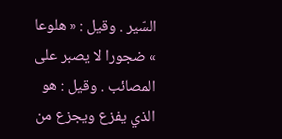السّير . وقيل : « هلوعا » ضجورا لا يصبر على المصائب . وقيل : هو الذي يفزع ويجزع من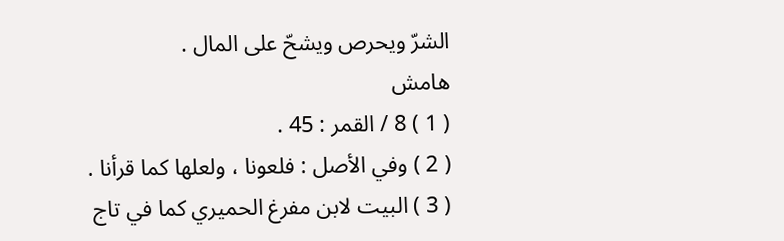الشرّ ويحرص ويشحّ على المال .
هامش
( 1 ) 8 / القمر : 45 .
( 2 ) وفي الأصل : فلعونا ، ولعلها كما قرأنا .
( 3 ) البيت لابن مفرغ الحميري كما في تاج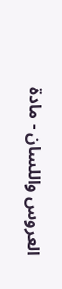العروس واللسان - مادة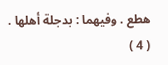هطع . وفيهما : بدجلة أهلها .
( 4 )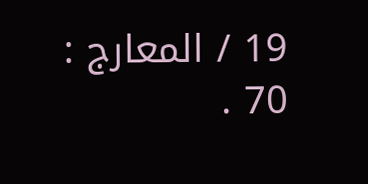19 / المعارج : 70 .